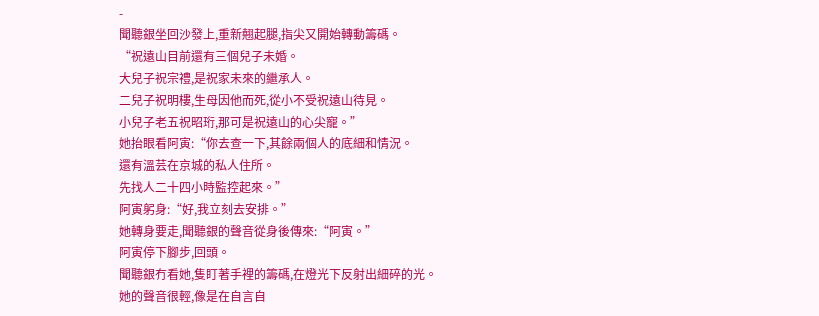-
聞聽銀坐回沙發上,重新翹起腿,指尖又開始轉動籌碼。
“祝遠山目前還有三個兒子未婚。
大兒子祝宗禮,是祝家未來的繼承人。
二兒子祝明樓,生母因他而死,從小不受祝遠山待見。
小兒子老五祝昭珩,那可是祝遠山的心尖寵。”
她抬眼看阿寅:“你去查一下,其餘兩個人的底細和情況。
還有溫芸在京城的私人住所。
先找人二十四小時監控起來。”
阿寅躬身:“好,我立刻去安排。”
她轉身要走,聞聽銀的聲音從身後傳來:“阿寅。”
阿寅停下腳步,回頭。
聞聽銀冇看她,隻盯著手裡的籌碼,在燈光下反射出細碎的光。
她的聲音很輕,像是在自言自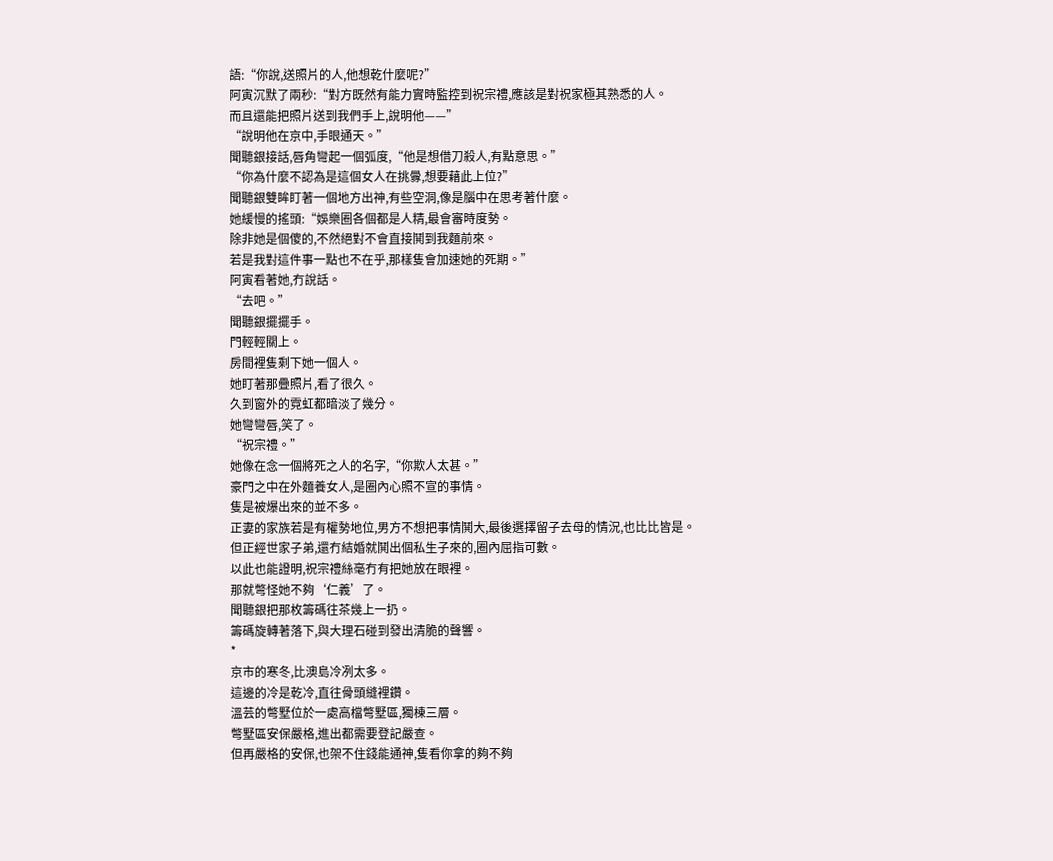語:“你說,送照片的人,他想乾什麼呢?”
阿寅沉默了兩秒:“對方既然有能力實時監控到祝宗禮,應該是對祝家極其熟悉的人。
而且還能把照片送到我們手上,說明他——”
“說明他在京中,手眼通天。”
聞聽銀接話,唇角彎起一個弧度,“他是想借刀殺人,有點意思。”
“你為什麼不認為是這個女人在挑釁,想要藉此上位?”
聞聽銀雙眸盯著一個地方出神,有些空洞,像是腦中在思考著什麼。
她緩慢的搖頭:“娛樂圈各個都是人精,最會審時度勢。
除非她是個傻的,不然絕對不會直接鬨到我麵前來。
若是我對這件事一點也不在乎,那樣隻會加速她的死期。”
阿寅看著她,冇說話。
“去吧。”
聞聽銀擺擺手。
門輕輕關上。
房間裡隻剩下她一個人。
她盯著那疊照片,看了很久。
久到窗外的霓虹都暗淡了幾分。
她彎彎唇,笑了。
“祝宗禮。”
她像在念一個將死之人的名字,“你欺人太甚。”
豪門之中在外麵養女人,是圈內心照不宣的事情。
隻是被爆出來的並不多。
正妻的家族若是有權勢地位,男方不想把事情鬨大,最後選擇留子去母的情況,也比比皆是。
但正經世家子弟,還冇結婚就鬨出個私生子來的,圈內屈指可數。
以此也能證明,祝宗禮絲毫冇有把她放在眼裡。
那就彆怪她不夠‘仁義’了。
聞聽銀把那枚籌碼往茶幾上一扔。
籌碼旋轉著落下,與大理石碰到發出清脆的聲響。
*
京市的寒冬,比澳島冷冽太多。
這邊的冷是乾冷,直往骨頭縫裡鑽。
溫芸的彆墅位於一處高檔彆墅區,獨棟三層。
彆墅區安保嚴格,進出都需要登記嚴查。
但再嚴格的安保,也架不住錢能通神,隻看你拿的夠不夠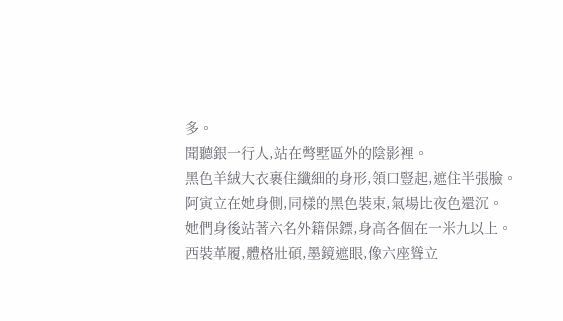多。
聞聽銀一行人,站在彆墅區外的陰影裡。
黑色羊絨大衣裹住纖細的身形,領口豎起,遮住半張臉。
阿寅立在她身側,同樣的黑色裝束,氣場比夜色還沉。
她們身後站著六名外籍保鏢,身高各個在一米九以上。
西裝革履,體格壯碩,墨鏡遮眼,像六座聳立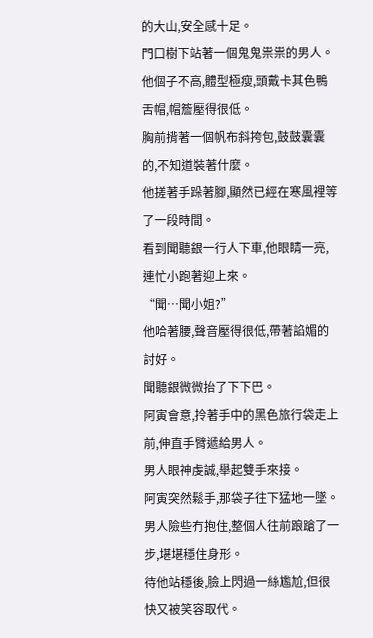的大山,安全感十足。
門口樹下站著一個鬼鬼祟祟的男人。
他個子不高,體型極瘦,頭戴卡其色鴨舌帽,帽簷壓得很低。
胸前揹著一個帆布斜挎包,鼓鼓囊囊的,不知道裝著什麼。
他搓著手跺著腳,顯然已經在寒風裡等了一段時間。
看到聞聽銀一行人下車,他眼睛一亮,連忙小跑著迎上來。
“聞…聞小姐?”
他哈著腰,聲音壓得很低,帶著諂媚的討好。
聞聽銀微微抬了下下巴。
阿寅會意,拎著手中的黑色旅行袋走上前,伸直手臂遞給男人。
男人眼神虔誠,舉起雙手來接。
阿寅突然鬆手,那袋子往下猛地一墜。
男人險些冇抱住,整個人往前踉蹌了一步,堪堪穩住身形。
待他站穩後,臉上閃過一絲尷尬,但很快又被笑容取代。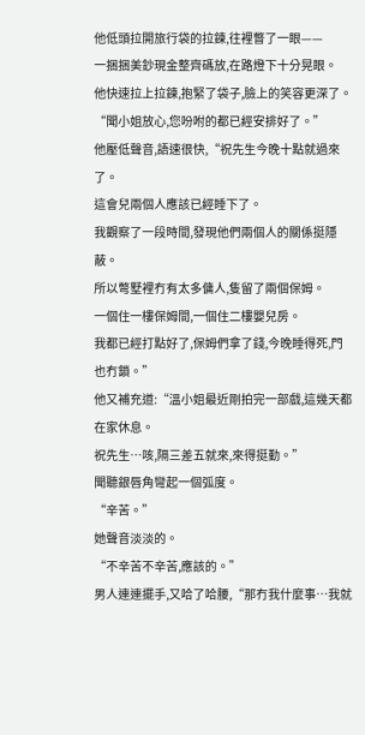他低頭拉開旅行袋的拉鍊,往裡瞥了一眼——
一捆捆美鈔現金整齊碼放,在路燈下十分晃眼。
他快速拉上拉鍊,抱緊了袋子,臉上的笑容更深了。
“聞小姐放心,您吩咐的都已經安排好了。”
他壓低聲音,語速很快,“祝先生今晚十點就過來了。
這會兒兩個人應該已經睡下了。
我觀察了一段時間,發現他們兩個人的關係挺隱蔽。
所以彆墅裡冇有太多傭人,隻留了兩個保姆。
一個住一樓保姆間,一個住二樓嬰兒房。
我都已經打點好了,保姆們拿了錢,今晚睡得死,門也冇鎖。”
他又補充道:“溫小姐最近剛拍完一部戲,這幾天都在家休息。
祝先生…咳,隔三差五就來,來得挺勤。”
聞聽銀唇角彎起一個弧度。
“辛苦。”
她聲音淡淡的。
“不辛苦不辛苦,應該的。”
男人連連擺手,又哈了哈腰,“那冇我什麼事…我就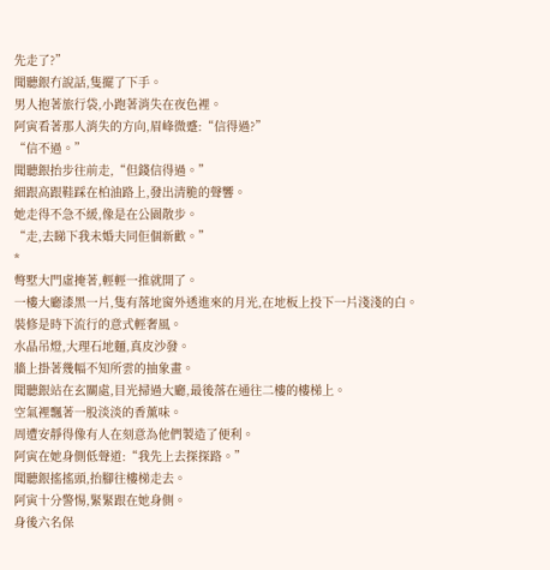先走了?”
聞聽銀冇說話,隻擺了下手。
男人抱著旅行袋,小跑著消失在夜色裡。
阿寅看著那人消失的方向,眉峰微蹙:“信得過?”
“信不過。”
聞聽銀抬步往前走,“但錢信得過。”
細跟高跟鞋踩在柏油路上,發出清脆的聲響。
她走得不急不緩,像是在公園散步。
“走,去睇下我未婚夫同佢個新歡。”
*
彆墅大門虛掩著,輕輕一推就開了。
一樓大廳漆黑一片,隻有落地窗外透進來的月光,在地板上投下一片淺淺的白。
裝修是時下流行的意式輕奢風。
水晶吊燈,大理石地麵,真皮沙發。
牆上掛著幾幅不知所雲的抽象畫。
聞聽銀站在玄關處,目光掃過大廳,最後落在通往二樓的樓梯上。
空氣裡飄著一股淡淡的香薰味。
周遭安靜得像有人在刻意為他們製造了便利。
阿寅在她身側低聲道:“我先上去探探路。”
聞聽銀搖搖頭,抬腳往樓梯走去。
阿寅十分警惕,緊緊跟在她身側。
身後六名保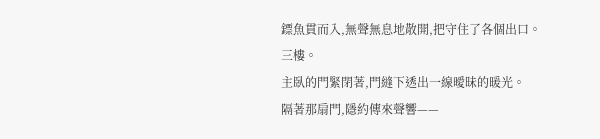鏢魚貫而入,無聲無息地散開,把守住了各個出口。
三樓。
主臥的門緊閉著,門縫下透出一線曖昧的暖光。
隔著那扇門,隱約傳來聲響——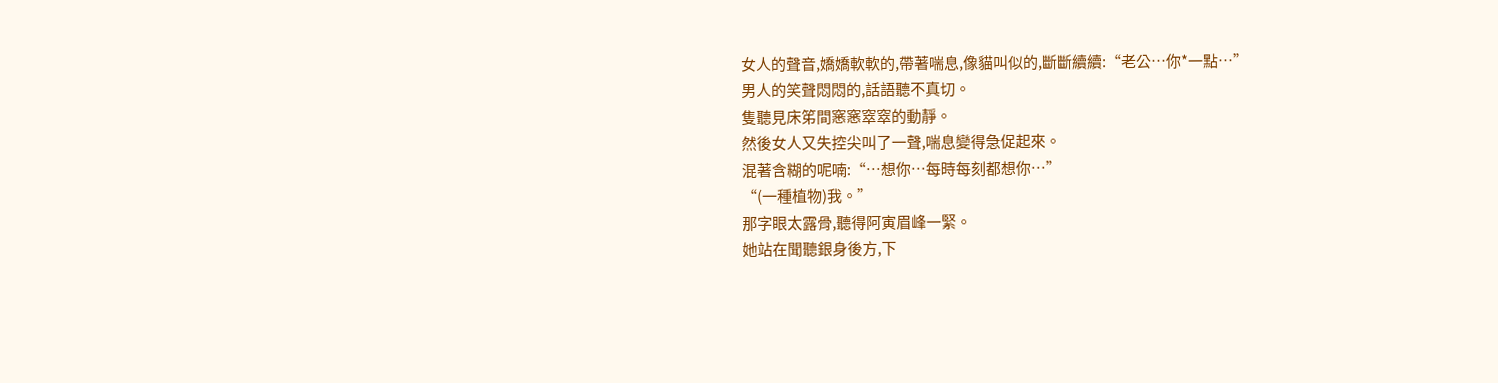女人的聲音,嬌嬌軟軟的,帶著喘息,像貓叫似的,斷斷續續:“老公…你*一點…”
男人的笑聲悶悶的,話語聽不真切。
隻聽見床笫間窸窸窣窣的動靜。
然後女人又失控尖叫了一聲,喘息變得急促起來。
混著含糊的呢喃:“…想你…每時每刻都想你…”
“(一種植物)我。”
那字眼太露骨,聽得阿寅眉峰一緊。
她站在聞聽銀身後方,下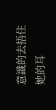意識的去捂住她的耳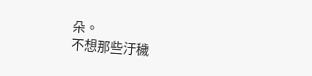朵。
不想那些汙穢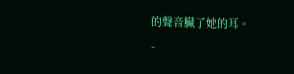的聲音臟了她的耳。
-